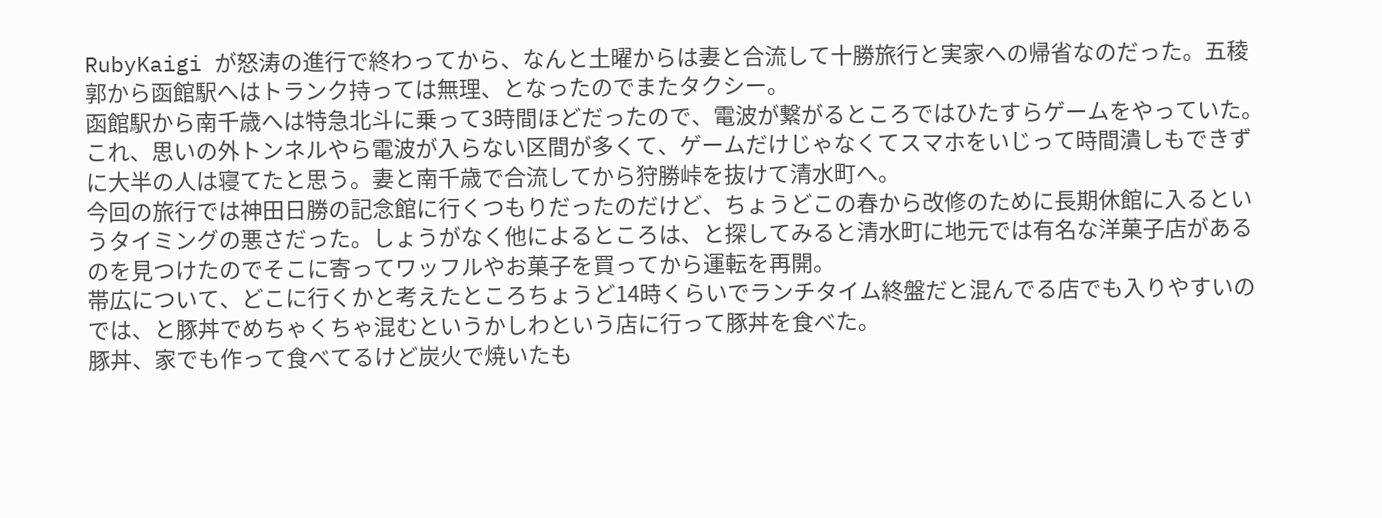RubyKaigi が怒涛の進行で終わってから、なんと土曜からは妻と合流して十勝旅行と実家への帰省なのだった。五稜郭から函館駅へはトランク持っては無理、となったのでまたタクシー。
函館駅から南千歳へは特急北斗に乗って3時間ほどだったので、電波が繋がるところではひたすらゲームをやっていた。これ、思いの外トンネルやら電波が入らない区間が多くて、ゲームだけじゃなくてスマホをいじって時間潰しもできずに大半の人は寝てたと思う。妻と南千歳で合流してから狩勝峠を抜けて清水町へ。
今回の旅行では神田日勝の記念館に行くつもりだったのだけど、ちょうどこの春から改修のために長期休館に入るというタイミングの悪さだった。しょうがなく他によるところは、と探してみると清水町に地元では有名な洋菓子店があるのを見つけたのでそこに寄ってワッフルやお菓子を買ってから運転を再開。
帯広について、どこに行くかと考えたところちょうど14時くらいでランチタイム終盤だと混んでる店でも入りやすいのでは、と豚丼でめちゃくちゃ混むというかしわという店に行って豚丼を食べた。
豚丼、家でも作って食べてるけど炭火で焼いたも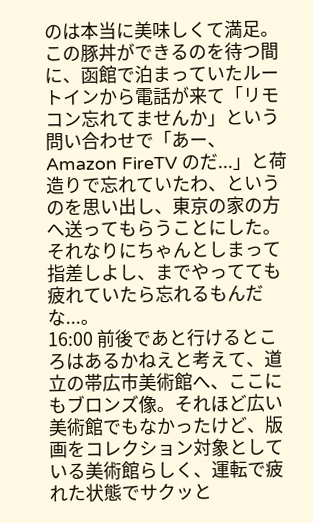のは本当に美味しくて満足。この豚丼ができるのを待つ間に、函館で泊まっていたルートインから電話が来て「リモコン忘れてませんか」という問い合わせで「あー、Amazon FireTV のだ...」と荷造りで忘れていたわ、というのを思い出し、東京の家の方へ送ってもらうことにした。それなりにちゃんとしまって指差しよし、までやってても疲れていたら忘れるもんだな...。
16:00 前後であと行けるところはあるかねえと考えて、道立の帯広市美術館へ、ここにもブロンズ像。それほど広い美術館でもなかったけど、版画をコレクション対象としている美術館らしく、運転で疲れた状態でサクッと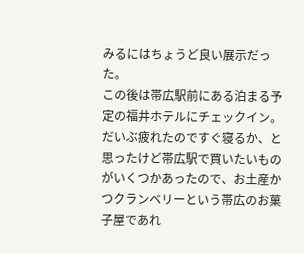みるにはちょうど良い展示だった。
この後は帯広駅前にある泊まる予定の福井ホテルにチェックイン。だいぶ疲れたのですぐ寝るか、と思ったけど帯広駅で買いたいものがいくつかあったので、お土産かつクランベリーという帯広のお菓子屋であれ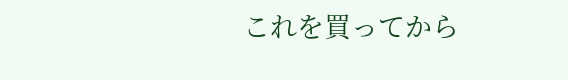これを買ってから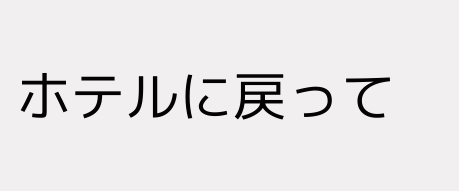ホテルに戻って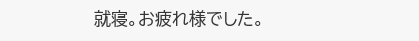就寝。お疲れ様でした。